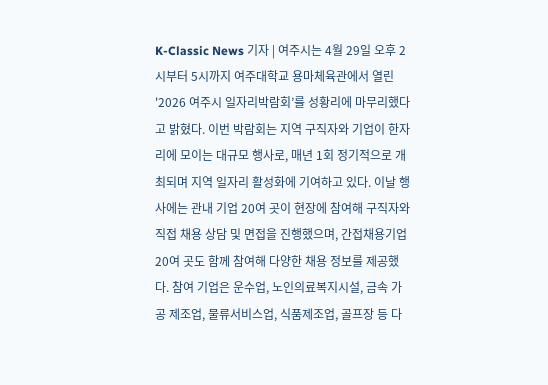K-Classic News 기자 | 여주시는 4월 29일 오후 2시부터 5시까지 여주대학교 용마체육관에서 열린 '2026 여주시 일자리박람회’를 성황리에 마무리했다고 밝혔다. 이번 박람회는 지역 구직자와 기업이 한자리에 모이는 대규모 행사로, 매년 1회 정기적으로 개최되며 지역 일자리 활성화에 기여하고 있다. 이날 행사에는 관내 기업 20여 곳이 현장에 참여해 구직자와 직접 채용 상담 및 면접을 진행했으며, 간접채용기업 20여 곳도 함께 참여해 다양한 채용 정보를 제공했다. 참여 기업은 운수업, 노인의료복지시설, 금속 가공 제조업, 물류서비스업, 식품제조업, 골프장 등 다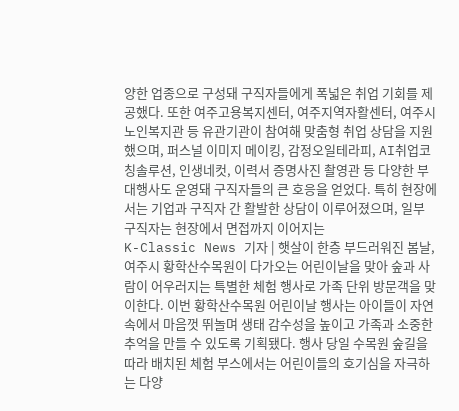양한 업종으로 구성돼 구직자들에게 폭넓은 취업 기회를 제공했다. 또한 여주고용복지센터, 여주지역자활센터, 여주시노인복지관 등 유관기관이 참여해 맞춤형 취업 상담을 지원했으며, 퍼스널 이미지 메이킹, 감정오일테라피, AI취업코칭솔루션, 인생네컷, 이력서 증명사진 촬영관 등 다양한 부대행사도 운영돼 구직자들의 큰 호응을 얻었다. 특히 현장에서는 기업과 구직자 간 활발한 상담이 이루어졌으며, 일부 구직자는 현장에서 면접까지 이어지는
K-Classic News 기자 | 햇살이 한층 부드러워진 봄날, 여주시 황학산수목원이 다가오는 어린이날을 맞아 숲과 사람이 어우러지는 특별한 체험 행사로 가족 단위 방문객을 맞이한다. 이번 황학산수목원 어린이날 행사는 아이들이 자연 속에서 마음껏 뛰놀며 생태 감수성을 높이고 가족과 소중한 추억을 만들 수 있도록 기획됐다. 행사 당일 수목원 숲길을 따라 배치된 체험 부스에서는 어린이들의 호기심을 자극하는 다양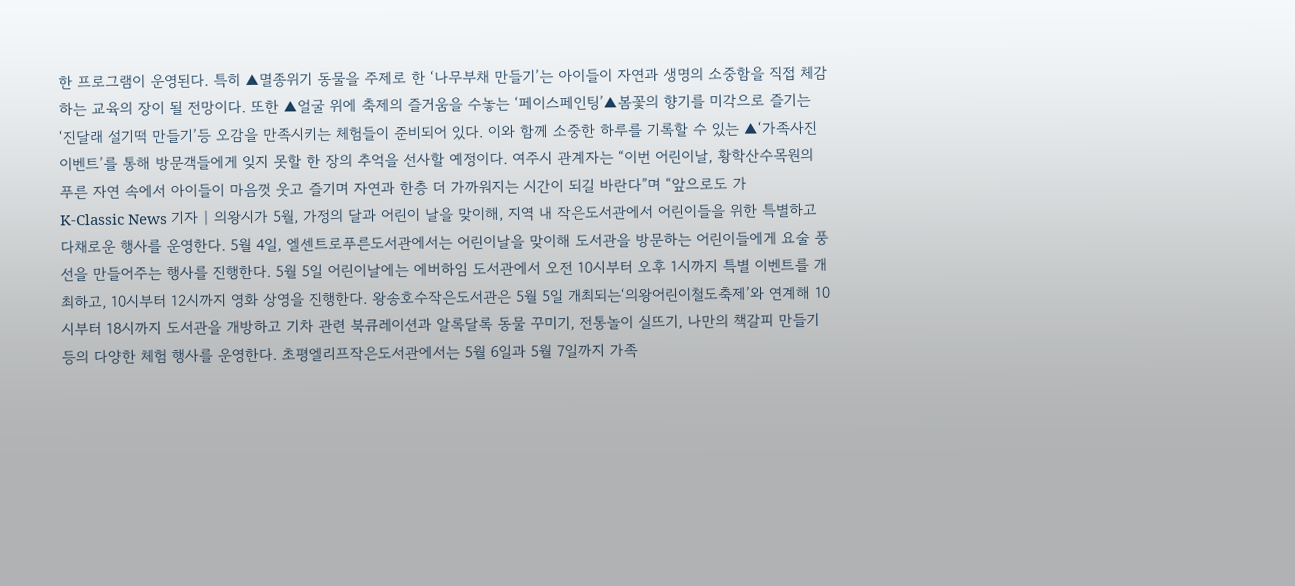한 프로그램이 운영된다. 특히 ▲멸종위기 동물을 주제로 한 ‘나무부채 만들기’는 아이들이 자연과 생명의 소중함을 직접 체감하는 교육의 장이 될 전망이다. 또한 ▲얼굴 위에 축제의 즐거움을 수놓는 ‘페이스페인팅’▲봄꽃의 향기를 미각으로 즐기는 ‘진달래 설기떡 만들기’등 오감을 만족시키는 체험들이 준비되어 있다. 이와 함께 소중한 하루를 기록할 수 있는 ▲‘가족사진 이벤트’를 통해 방문객들에게 잊지 못할 한 장의 추억을 선사할 예정이다. 여주시 관계자는 “이번 어린이날, 황학산수목원의 푸른 자연 속에서 아이들이 마음껏 웃고 즐기며 자연과 한층 더 가까워지는 시간이 되길 바란다”며 “앞으로도 가
K-Classic News 기자 | 의왕시가 5월, 가정의 달과 어린이 날을 맞이해, 지역 내 작은도서관에서 어린이들을 위한 특별하고 다채로운 행사를 운영한다. 5월 4일, 엘센트로푸른도서관에서는 어린이날을 맞이해 도서관을 방문하는 어린이들에게 요술 풍선을 만들어주는 행사를 진행한다. 5월 5일 어린이날에는 에버하임 도서관에서 오전 10시부터 오후 1시까지 특별 이벤트를 개최하고, 10시부터 12시까지 영화 상영을 진행한다. 왕송호수작은도서관은 5월 5일 개최되는‘의왕어린이철도축제’와 연계해 10시부터 18시까지 도서관을 개방하고 기차 관련 북큐레이션과 알록달록 동물 꾸미기, 전통놀이 실뜨기, 나만의 책갈피 만들기 등의 다양한 체험 행사를 운영한다. 초평엘리프작은도서관에서는 5월 6일과 5월 7일까지 가족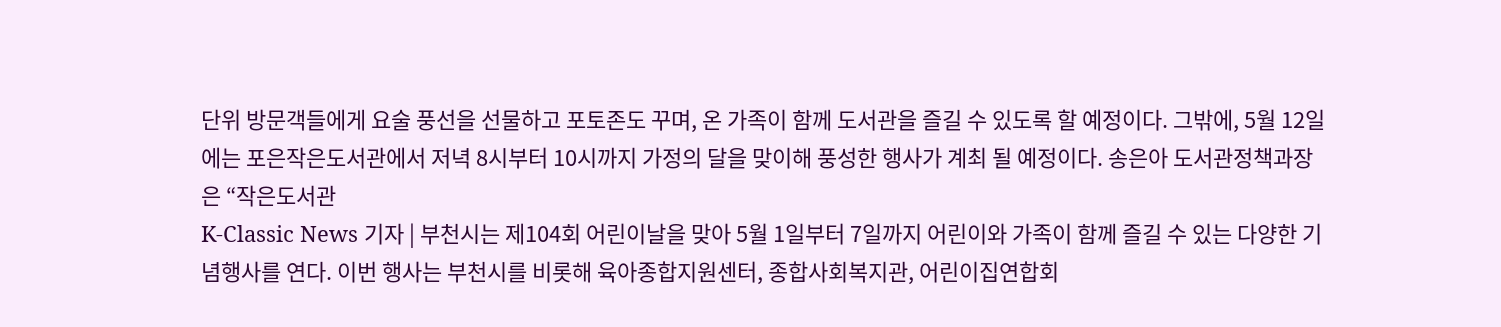단위 방문객들에게 요술 풍선을 선물하고 포토존도 꾸며, 온 가족이 함께 도서관을 즐길 수 있도록 할 예정이다. 그밖에, 5월 12일에는 포은작은도서관에서 저녁 8시부터 10시까지 가정의 달을 맞이해 풍성한 행사가 계최 될 예정이다. 송은아 도서관정책과장은 “작은도서관
K-Classic News 기자 | 부천시는 제104회 어린이날을 맞아 5월 1일부터 7일까지 어린이와 가족이 함께 즐길 수 있는 다양한 기념행사를 연다. 이번 행사는 부천시를 비롯해 육아종합지원센터, 종합사회복지관, 어린이집연합회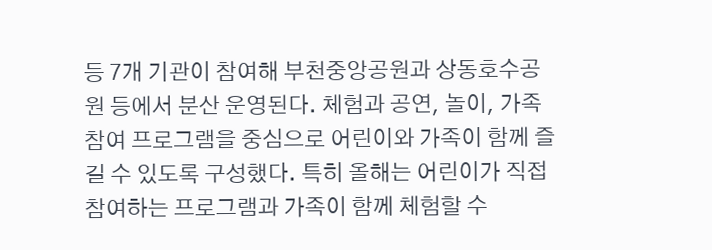등 7개 기관이 참여해 부천중앙공원과 상동호수공원 등에서 분산 운영된다. 체험과 공연, 놀이, 가족 참여 프로그램을 중심으로 어린이와 가족이 함께 즐길 수 있도록 구성했다. 특히 올해는 어린이가 직접 참여하는 프로그램과 가족이 함께 체험할 수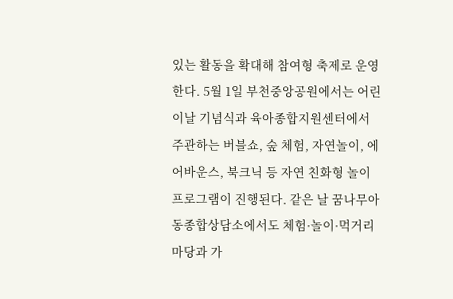있는 활동을 확대해 참여형 축제로 운영한다. 5월 1일 부천중앙공원에서는 어린이날 기념식과 육아종합지원센터에서 주관하는 버블쇼, 숲 체험, 자연놀이, 에어바운스, 북크닉 등 자연 친화형 놀이 프로그램이 진행된다. 같은 날 꿈나무아동종합상담소에서도 체험·놀이·먹거리 마당과 가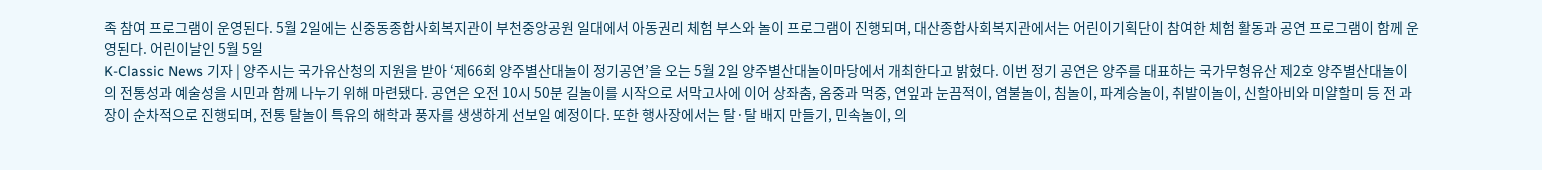족 참여 프로그램이 운영된다. 5월 2일에는 신중동종합사회복지관이 부천중앙공원 일대에서 아동권리 체험 부스와 놀이 프로그램이 진행되며, 대산종합사회복지관에서는 어린이기획단이 참여한 체험 활동과 공연 프로그램이 함께 운영된다. 어린이날인 5월 5일
K-Classic News 기자 | 양주시는 국가유산청의 지원을 받아 ‘제66회 양주별산대놀이 정기공연’을 오는 5월 2일 양주별산대놀이마당에서 개최한다고 밝혔다. 이번 정기 공연은 양주를 대표하는 국가무형유산 제2호 양주별산대놀이의 전통성과 예술성을 시민과 함께 나누기 위해 마련됐다. 공연은 오전 10시 50분 길놀이를 시작으로 서막고사에 이어 상좌춤, 옴중과 먹중, 연잎과 눈끔적이, 염불놀이, 침놀이, 파계승놀이, 취발이놀이, 신할아비와 미얄할미 등 전 과장이 순차적으로 진행되며, 전통 탈놀이 특유의 해학과 풍자를 생생하게 선보일 예정이다. 또한 행사장에서는 탈·탈 배지 만들기, 민속놀이, 의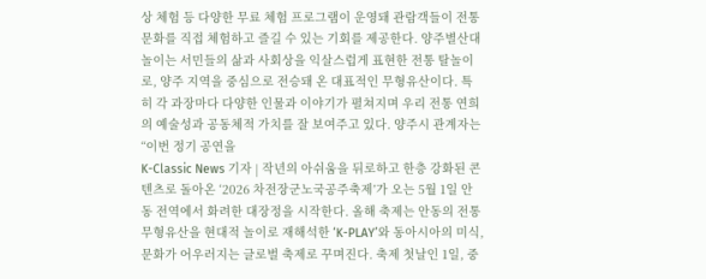상 체험 등 다양한 무료 체험 프로그램이 운영돼 관람객들이 전통문화를 직접 체험하고 즐길 수 있는 기회를 제공한다. 양주별산대놀이는 서민들의 삶과 사회상을 익살스럽게 표현한 전통 탈놀이로, 양주 지역을 중심으로 전승돼 온 대표적인 무형유산이다. 특히 각 과장마다 다양한 인물과 이야기가 펼쳐지며 우리 전통 연희의 예술성과 공동체적 가치를 잘 보여주고 있다. 양주시 관계자는 “이번 정기 공연을
K-Classic News 기자 | 작년의 아쉬움을 뒤로하고 한층 강화된 콘텐츠로 돌아온 ‘2026 차전장군노국공주축제’가 오는 5월 1일 안동 전역에서 화려한 대장정을 시작한다. 올해 축제는 안동의 전통 무형유산을 현대적 놀이로 재해석한 ‘K-PLAY’와 동아시아의 미식, 문화가 어우러지는 글로벌 축제로 꾸며진다. 축제 첫날인 1일, 중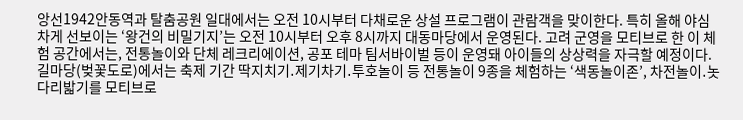앙선1942안동역과 탈춤공원 일대에서는 오전 10시부터 다채로운 상설 프로그램이 관람객을 맞이한다. 특히 올해 야심 차게 선보이는 ‘왕건의 비밀기지’는 오전 10시부터 오후 8시까지 대동마당에서 운영된다. 고려 군영을 모티브로 한 이 체험 공간에서는, 전통놀이와 단체 레크리에이션, 공포 테마 팀서바이벌 등이 운영돼 아이들의 상상력을 자극할 예정이다. 길마당(벚꽃도로)에서는 축제 기간 딱지치기․제기차기․투호놀이 등 전통놀이 9종을 체험하는 ‘색동놀이존’, 차전놀이․놋다리밟기를 모티브로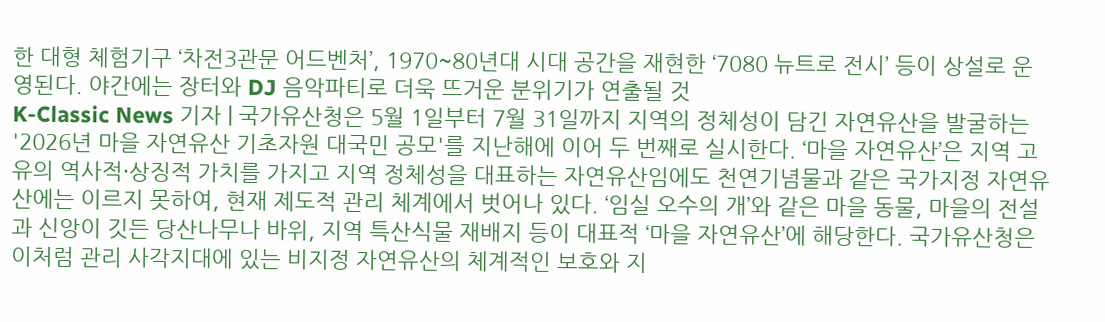한 대형 체험기구 ‘차전3관문 어드벤처’, 1970~80년대 시대 공간을 재현한 ‘7080 뉴트로 전시’ 등이 상설로 운영된다. 야간에는 장터와 DJ 음악파티로 더욱 뜨거운 분위기가 연출될 것
K-Classic News 기자 | 국가유산청은 5월 1일부터 7월 31일까지 지역의 정체성이 담긴 자연유산을 발굴하는 '2026년 마을 자연유산 기초자원 대국민 공모'를 지난해에 이어 두 번째로 실시한다. ‘마을 자연유산’은 지역 고유의 역사적·상징적 가치를 가지고 지역 정체성을 대표하는 자연유산임에도 천연기념물과 같은 국가지정 자연유산에는 이르지 못하여, 현재 제도적 관리 체계에서 벗어나 있다. ‘임실 오수의 개’와 같은 마을 동물, 마을의 전설과 신앙이 깃든 당산나무나 바위, 지역 특산식물 재배지 등이 대표적 ‘마을 자연유산’에 해당한다. 국가유산청은 이처럼 관리 사각지대에 있는 비지정 자연유산의 체계적인 보호와 지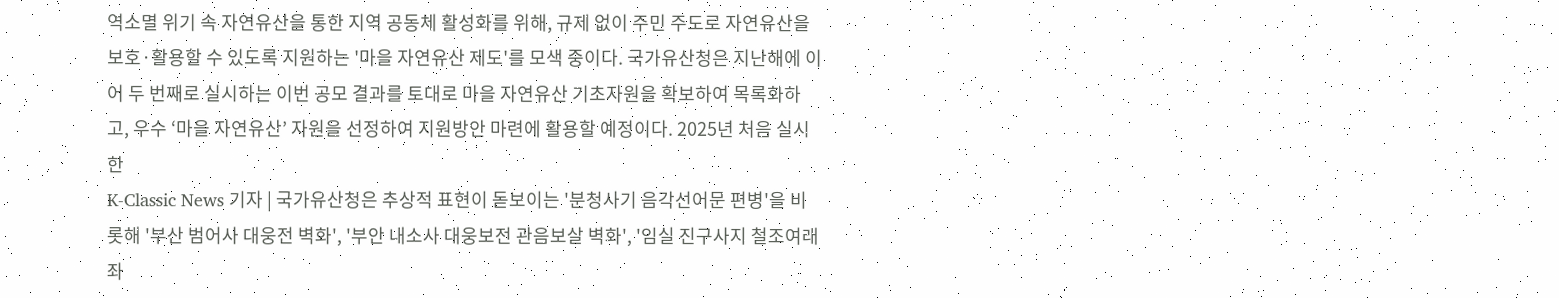역소멸 위기 속 자연유산을 통한 지역 공동체 활성화를 위해, 규제 없이 주민 주도로 자연유산을 보호·활용할 수 있도록 지원하는 '마을 자연유산 제도'를 모색 중이다. 국가유산청은 지난해에 이어 두 번째로 실시하는 이번 공모 결과를 토대로 마을 자연유산 기초자원을 확보하여 목록화하고, 우수 ‘마을 자연유산’ 자원을 선정하여 지원방안 마련에 활용할 예정이다. 2025년 처음 실시한
K-Classic News 기자 | 국가유산청은 추상적 표현이 돋보이는 '분청사기 음각선어문 편병'을 비롯해 '부산 범어사 대웅전 벽화', '부안 내소사 대웅보전 관음보살 벽화', '임실 진구사지 철조여래좌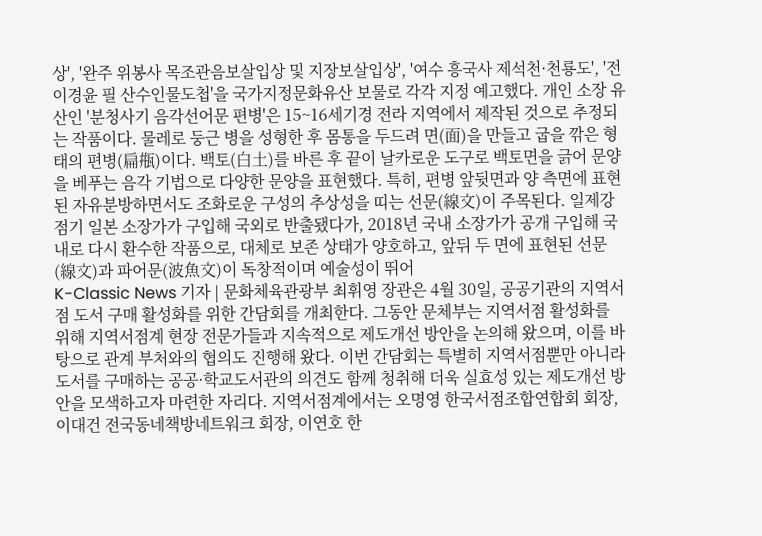상', '완주 위봉사 목조관음보살입상 및 지장보살입상', '여수 흥국사 제석천·천룡도', '전 이경윤 필 산수인물도첩'을 국가지정문화유산 보물로 각각 지정 예고했다. 개인 소장 유산인 '분청사기 음각선어문 편병'은 15~16세기경 전라 지역에서 제작된 것으로 추정되는 작품이다. 물레로 둥근 병을 성형한 후 몸통을 두드려 면(面)을 만들고 굽을 깎은 형태의 편병(扁甁)이다. 백토(白土)를 바른 후 끝이 날카로운 도구로 백토면을 긁어 문양을 베푸는 음각 기법으로 다양한 문양을 표현했다. 특히, 편병 앞뒷면과 양 측면에 표현된 자유분방하면서도 조화로운 구성의 추상성을 띠는 선문(線文)이 주목된다. 일제강점기 일본 소장가가 구입해 국외로 반출됐다가, 2018년 국내 소장가가 공개 구입해 국내로 다시 환수한 작품으로, 대체로 보존 상태가 양호하고, 앞뒤 두 면에 표현된 선문(線文)과 파어문(波魚文)이 독창적이며 예술성이 뛰어
K-Classic News 기자 | 문화체육관광부 최휘영 장관은 4월 30일, 공공기관의 지역서점 도서 구매 활성화를 위한 간담회를 개최한다. 그동안 문체부는 지역서점 활성화를 위해 지역서점계 현장 전문가들과 지속적으로 제도개선 방안을 논의해 왔으며, 이를 바탕으로 관계 부처와의 협의도 진행해 왔다. 이번 간담회는 특별히 지역서점뿐만 아니라 도서를 구매하는 공공·학교도서관의 의견도 함께 청취해 더욱 실효성 있는 제도개선 방안을 모색하고자 마련한 자리다. 지역서점계에서는 오명영 한국서점조합연합회 회장, 이대건 전국동네책방네트워크 회장, 이연호 한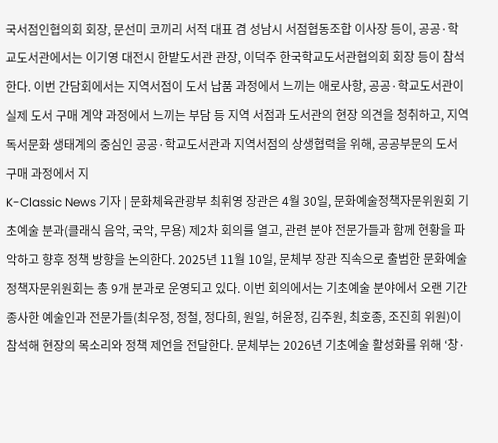국서점인협의회 회장, 문선미 코끼리 서적 대표 겸 성남시 서점협동조합 이사장 등이, 공공·학교도서관에서는 이기영 대전시 한밭도서관 관장, 이덕주 한국학교도서관협의회 회장 등이 참석한다. 이번 간담회에서는 지역서점이 도서 납품 과정에서 느끼는 애로사항, 공공·학교도서관이 실제 도서 구매 계약 과정에서 느끼는 부담 등 지역 서점과 도서관의 현장 의견을 청취하고, 지역 독서문화 생태계의 중심인 공공·학교도서관과 지역서점의 상생협력을 위해, 공공부문의 도서 구매 과정에서 지
K-Classic News 기자 | 문화체육관광부 최휘영 장관은 4월 30일, 문화예술정책자문위원회 기초예술 분과(클래식 음악, 국악, 무용) 제2차 회의를 열고, 관련 분야 전문가들과 함께 현황을 파악하고 향후 정책 방향을 논의한다. 2025년 11월 10일, 문체부 장관 직속으로 출범한 문화예술정책자문위원회는 총 9개 분과로 운영되고 있다. 이번 회의에서는 기초예술 분야에서 오랜 기간 종사한 예술인과 전문가들(최우정, 정철, 정다희, 원일, 허윤정, 김주원, 최호종, 조진희 위원)이 참석해 현장의 목소리와 정책 제언을 전달한다. 문체부는 2026년 기초예술 활성화를 위해 ‘창·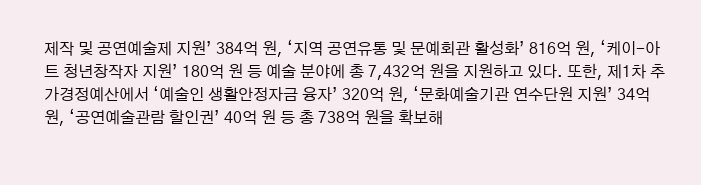제작 및 공연예술제 지원’ 384억 원, ‘지역 공연유통 및 문예회관 활성화’ 816억 원, ‘케이-아트 청년창작자 지원’ 180억 원 등 예술 분야에 총 7,432억 원을 지원하고 있다. 또한, 제1차 추가경정예산에서 ‘예술인 생활안정자금 융자’ 320억 원, ‘문화예술기관 연수단원 지원’ 34억 원, ‘공연예술관람 할인권’ 40억 원 등 총 738억 원을 확보해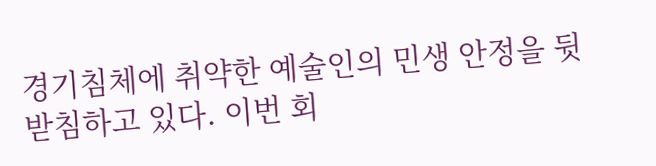경기침체에 취약한 예술인의 민생 안정을 뒷받침하고 있다. 이번 회